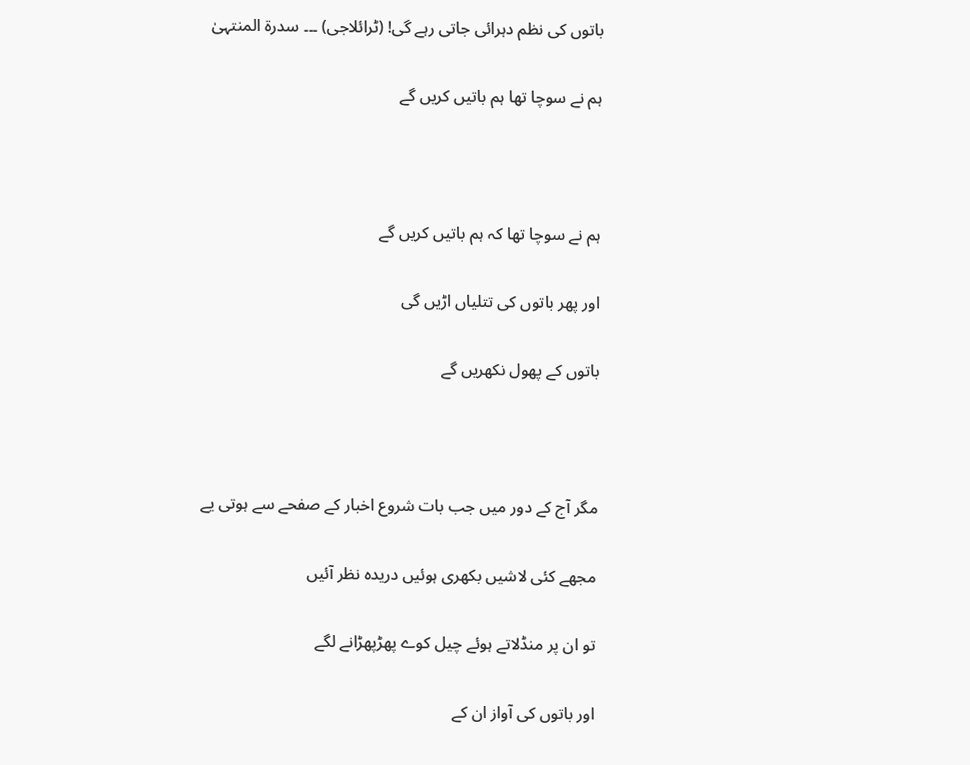باتوں کی نظم دہرائی جاتی رہے گی! (ٹرائلاجی) ۔۔۔ سدرۃ المنتہیٰ

ہم نے سوچا تھا ہم باتیں کریں گے



ہم نے سوچا تھا کہ ہم باتیں کریں گے

اور پھر باتوں کی تتلیاں اڑیں گی

باتوں کے پھول نکھریں گے



مگر آج کے دور میں جب بات شروع اخبار کے صفحے سے ہوتی یے

مجھے کئی لاشیں بکھری ہوئیں دریدہ نظر آئیں

تو ان پر منڈلاتے ہوئے چیل کوے پھڑپھڑانے لگے

اور باتوں کی آواز ان کے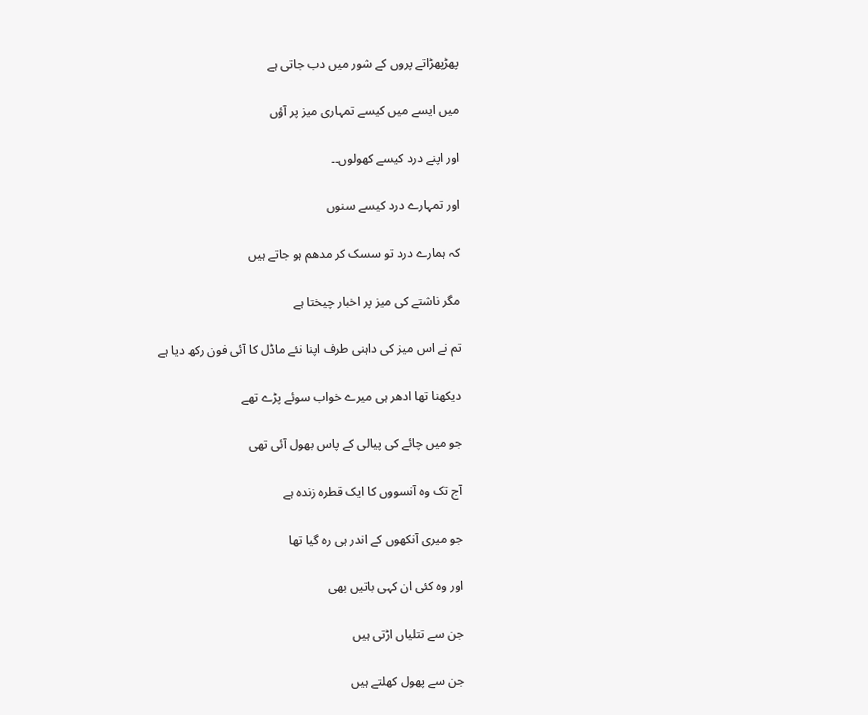پھڑپھڑاتے پروں کے شور میں دب جاتی ہے

میں ایسے میں کیسے تمہاری میز پر آؤں

اور اپنے درد کیسے کھولوں۔۔

اور تمہارے درد کیسے سنوں

کہ ہمارے درد تو سسک کر مدھم ہو جاتے ہیں

مگر ناشتے کی میز پر اخبار چیختا ہے

تم نے اس میز کی داہنی طرف اپنا نئے ماڈل کا آئی فون رکھ دیا ہے

دیکھنا تھا ادھر ہی میرے خواب سوئے پڑے تھے

جو میں چائے کی پیالی کے پاس بھول آئی تھی

آج تک وہ آنسووں کا ایک قطرہ زندہ ہے

جو میری آنکھوں کے اندر ہی رہ گیا تھا

اور وہ کئی ان کہی باتیں بھی

جن سے تتلیاں اڑتی ہیں

جن سے پھول کھلتے ہیں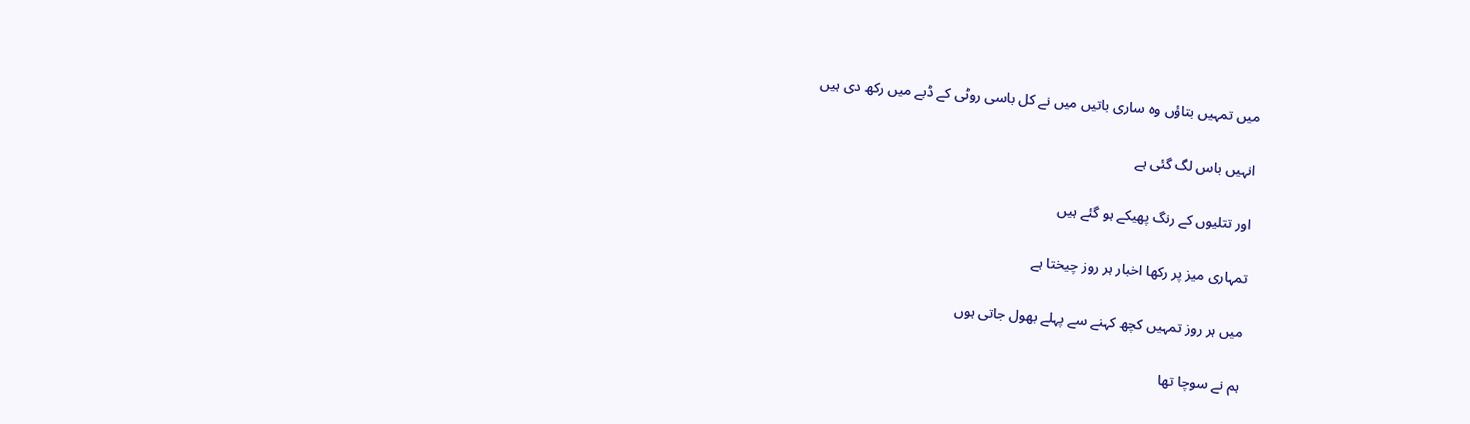میں تمہیں بتاؤں وہ ساری باتیں میں نے کل باسی روٹی کے ڈبے میں رکھ دی ہیں

انہیں باس لگ گئی ہے

اور تتلیوں کے رنگ پھیکے ہو گئے ہیں

تمہاری میز پر رکھا اخبار ہر روز چیختا ہے

میں ہر روز تمہیں کچھ کہنے سے پہلے بھول جاتی ہوں

ہم نے سوچا تھا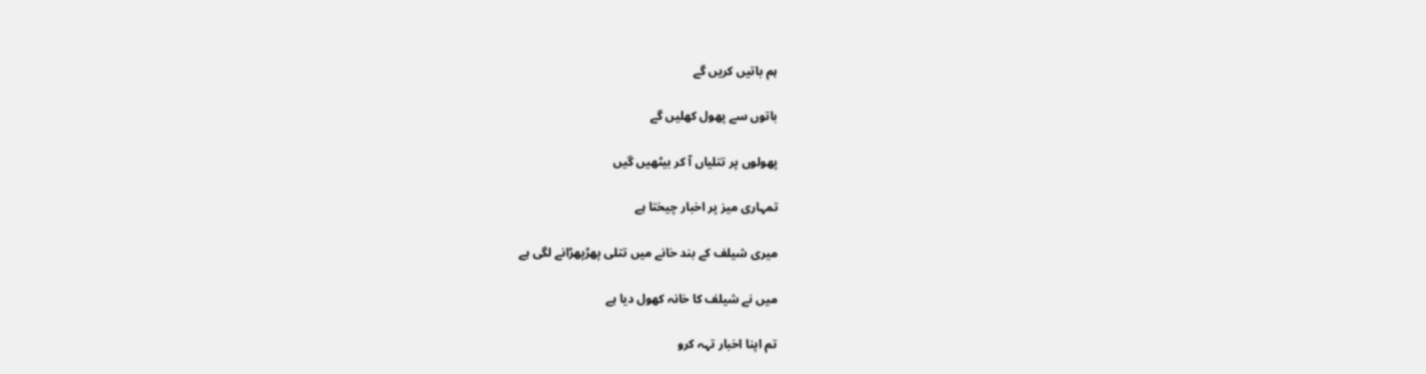ہم باتیں کریں گے

باتوں سے پھول کھلیں گے

پھولوں پر تتلیاں آ کر بیٹھیں گیں

تمہاری میز پر اخبار چیختا ہے

میری شیلف کے بند خانے میں تتلی پھڑپھڑانے لگی ہے

میں نے شیلف کا خانہ کھول دیا ہے

تم اپنا اخبار تہہ کرو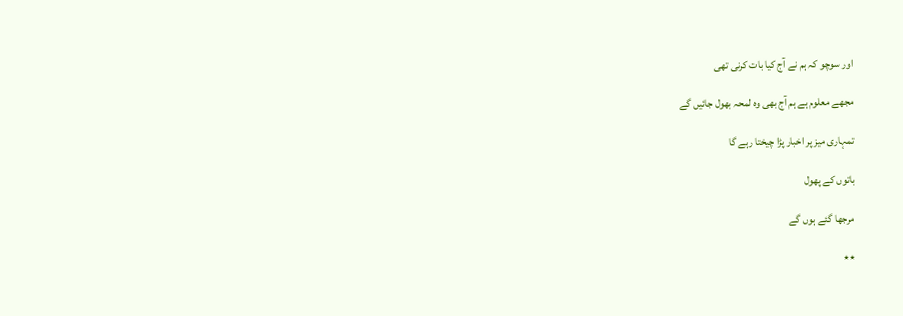اور سوچو کہ ہم نے آج کیا بات کرنی تھی

مجھے معلوم ہے ہم آج بھی وہ لمحہ بھول جائیں گے

تمہاری میز پر اخبار پڑا چیختا رہے گا

باتوں کے پھول

مرجھا گئے ہوں گے

٭٭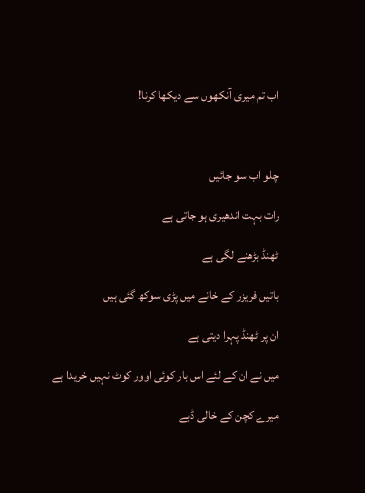اب تم میری آنکھوں سے دیکھا کرنا!



چلو اب سو جائیں

رات بہت اندھیری ہو جاتی ہے

ٹھنڈ بڑھنے لگی ہے

باتیں فریزر کے خانے میں پڑی سوکھ گئی ہیں

ان پر ٹھنڈ پہرا دیتی ہے

میں نے ان کے لئے اس بار کوئی اوور کوٹ نہیں خریدا ہے

میرے کچن کے خالی ڈبے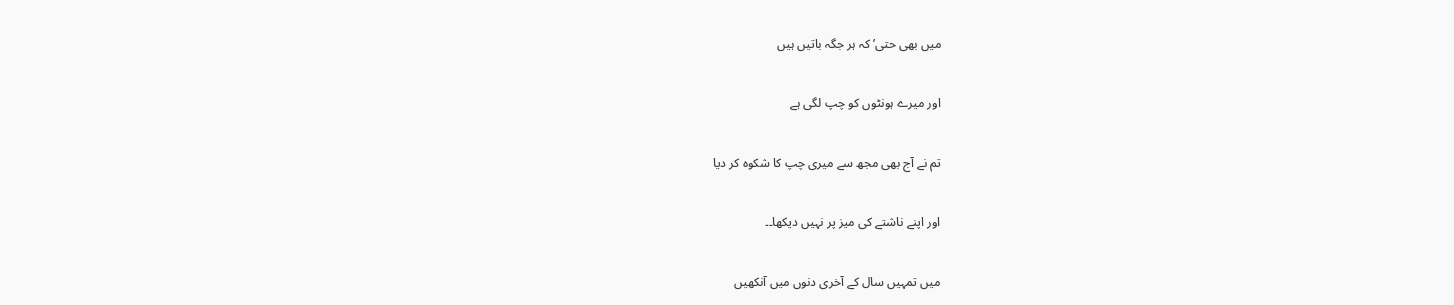میں بھی حتی’ کہ ہر جگہ باتیں ہیں

اور میرے ہونٹوں کو چپ لگی ہے

تم نے آج بھی مجھ سے میری چپ کا شکوہ کر دیا

اور اپنے ناشتے کی میز پر نہیں دیکھا۔۔

میں تمہیں سال کے آخری دنوں میں آنکھیں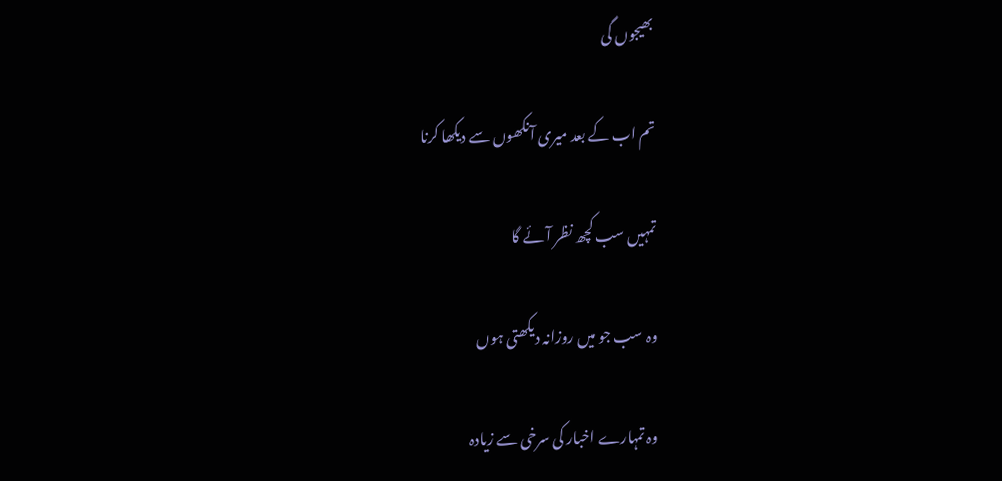بھیجوں گی

تم اب کے بعد میری آنکھوں سے دیکھا کرنا

تمہیں سب کچھ نظر آئے گا

وہ سب جو میں روزانہ دیکھتی ہوں

وہ تمہارے اخبار کی سرخی سے زیادہ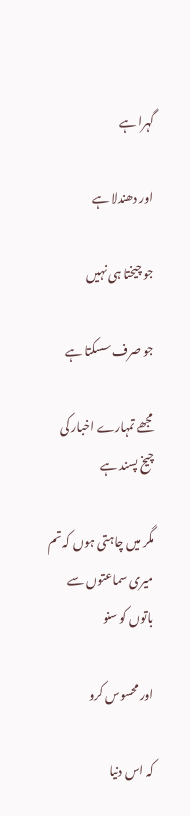گہرا ہے

اور دھندلا ہے

جو چیختا ہی نہیں

جو صرف سسکتا ہے

مجھے تمہارے اخبار کی چیخ پسند ہے

مگر میں چاہتی ہوں کہ تم میری سماعتوں سے باتوں کو سنو

اور محسوس کرو

کہ اس دنیا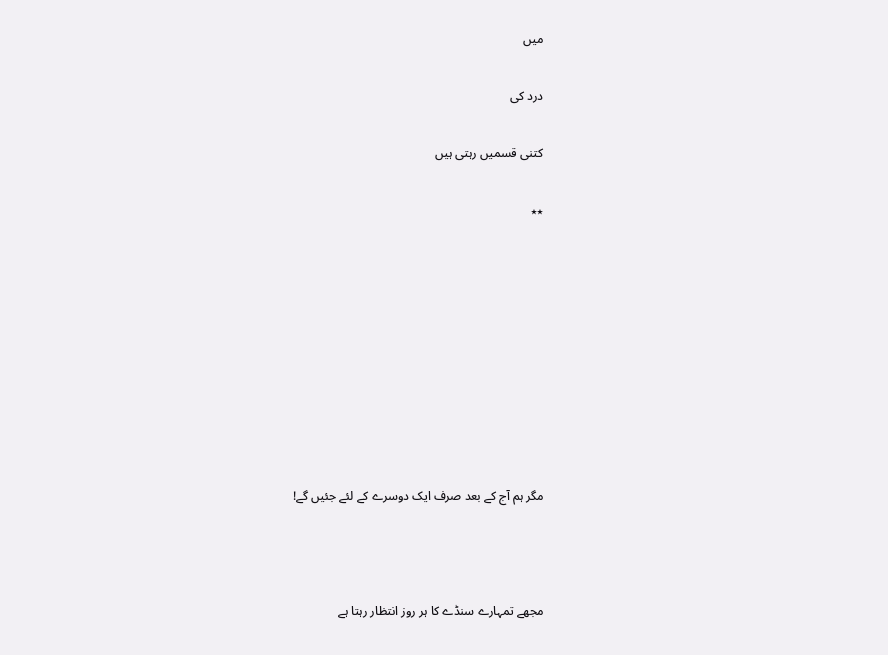میں

درد کی

کتنی قسمیں رہتی ہیں

٭٭









مگر ہم آج کے بعد صرف ایک دوسرے کے لئے جئیں گے!



مجھے تمہارے سنڈے کا ہر روز انتظار رہتا ہے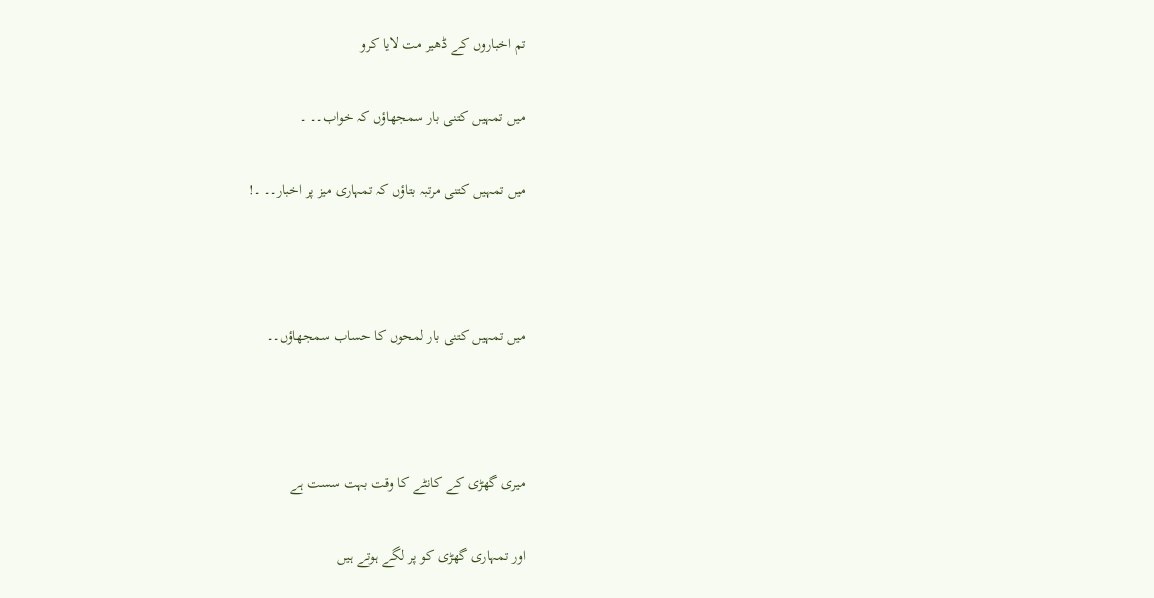تم اخباروں کے ڈھیر مت لایا کرو

میں تمہیں کتنی بار سمجھاؤں کہ خواب۔۔ ۔

میں تمہیں کتنی مرتبہ بتاؤں کہ تمہاری میز پر اخبار۔۔ ۔!



میں تمہیں کتنی بار لمحوں کا حساب سمجھاؤں۔۔



میری گھڑی کے کانٹے کا وقت بہت سست ہے

اور تمہاری گھڑی کو پر لگے ہوتے ہیں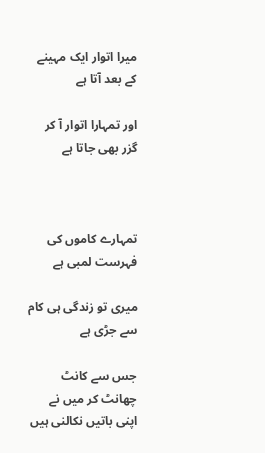میرا اتوار ایک مہینے کے بعد آتا ہے

اور تمہارا اتوار آ کر گزر بھی جاتا ہے



تمہارے کاموں کی فہرست لمبی ہے

میری تو زندگی ہی کام سے جڑی ہے

جس سے کانٹ چھانٹ کر میں نے اپنی باتیں نکالنی ہیں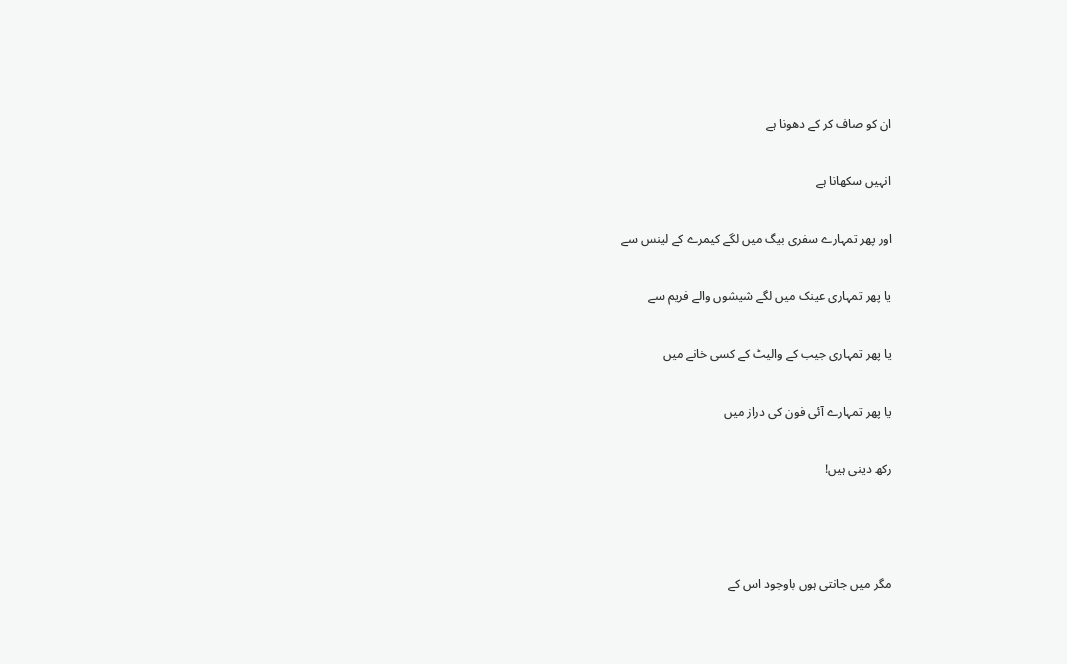ان کو صاف کر کے دھونا ہے

انہیں سکھانا ہے

اور پھر تمہارے سفری بیگ میں لگے کیمرے کے لینس سے

یا پھر تمہاری عینک میں لگے شیشوں والے فریم سے

یا پھر تمہاری جیب کے والیٹ کے کسی خانے میں

یا پھر تمہارے آئی فون کی دراز میں

رکھ دینی ہیں!



مگر میں جانتی ہوں باوجود اس کے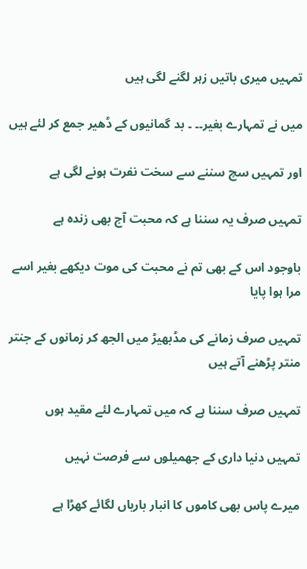تمہیں میری باتیں زہر لگنے لگی ہیں

میں نے تمہارے بغیر۔۔ ۔ بد گمانیوں کے ڈھیر جمع کر لئے ہیں

اور تمہیں سچ سننے سے سخت نفرت ہونے لگی ہے

تمہیں صرف یہ سننا ہے کہ محبت آج بھی زندہ ہے

باوجود اس کے بھی تم نے محبت کی موت دیکھے بغیر اسے مرا ہوا پایا

تمہیں صرف زمانے کی مڈبھیڑ میں الجھ کر زمانوں کے جنتر منتر پڑھنے آتے ہیں

تمہیں صرف سننا ہے کہ میں تمہارے لئے مقید ہوں

تمہیں دنیا داری کے جھمیلوں سے فرصت نہیں

میرے پاس بھی کاموں کا انبار باریاں لگائے کھڑا ہے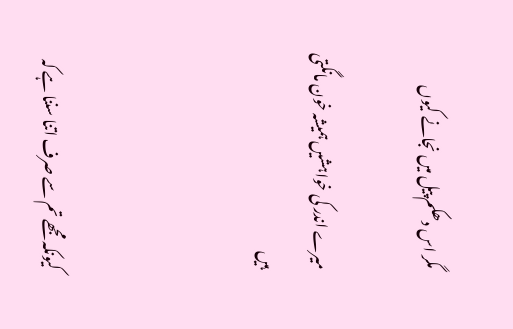مگر اس دھکم پیل میں نجانے کیوں

میرے اندر کی خواہشیں ہمیشہ خون مانگتی ہیں



کیونکہ مجھے تم سے صرف اتنا سننا ہے کہ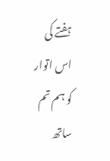ہفتے کی اس اتوار کو ہم تم ساتھ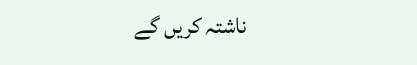ناشتہ کریں گے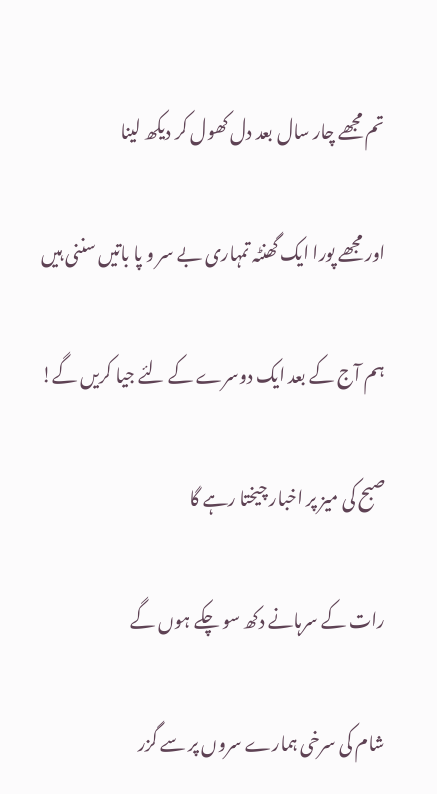تم مجھے چار سال بعد دل کھول کر دیکھ لینا

اور مجھے پورا ایک گھنٹہ تمہاری بے سر و پا باتیں سننی ہیں

ہم آج کے بعد ایک دوسرے کے لئے جیا کریں گے!

صبح کی میز پر اخبار چیختا رہے گا

رات کے سرہانے دکھ سو چکے ہوں گے

شام کی سرخی ہمارے سروں پر سے گزر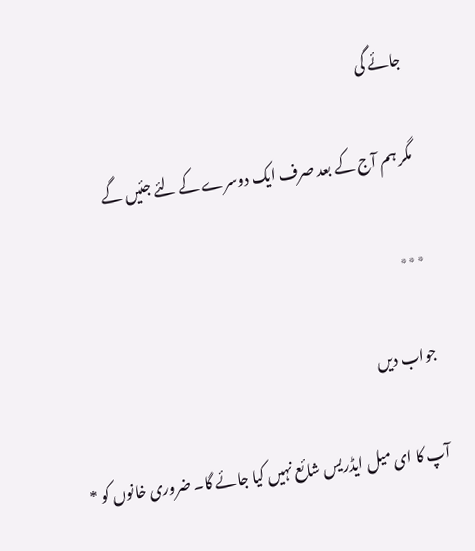جائے گی

مگر ہم آج کے بعد صرف ایک دوسرے کے لئے جئیں گے

٭٭٭

جواب دیں

آپ کا ای میل ایڈریس شائع نہیں کیا جائے گا۔ ضروری خانوں کو *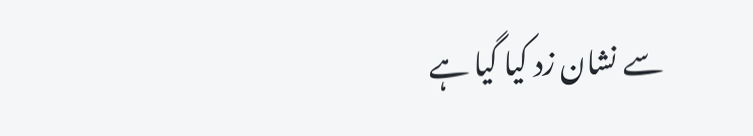سے نشان زد کیا گیا ہے